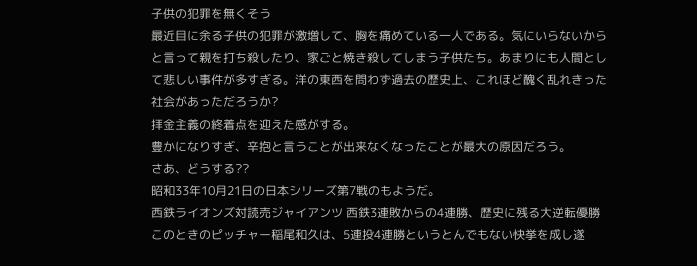子供の犯罪を無くそう
最近目に余る子供の犯罪が激増して、胸を痛めている一人である。気にいらないからと言って親を打ち殺したり、家ごと焼き殺してしまう子供たち。あまりにも人間として悲しい事件が多すぎる。洋の東西を問わず過去の歴史上、これほど醜く乱れきった社会があっただろうか?
拝金主義の終着点を迎えた感がする。
豊かになりすぎ、辛抱と言うことが出来なくなったことが最大の原因だろう。
さあ、どうする??
昭和33年10月21日の日本シリーズ第7戦のもようだ。
西鉄ライオンズ対読売ジャイアンツ 西鉄3連敗からの4連勝、歴史に残る大逆転優勝
このときのピッチャー稲尾和久は、5連投4連勝というとんでもない快挙を成し遂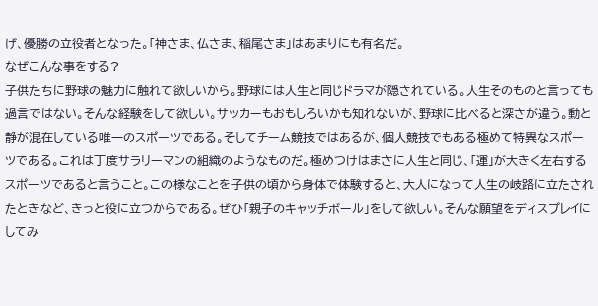げ、優勝の立役者となった。「神さま、仏さま、稲尾さま」はあまりにも有名だ。
なぜこんな事をする?
子供たちに野球の魅力に触れて欲しいから。野球には人生と同じドラマが隠されている。人生そのものと言っても過言ではない。そんな経験をして欲しい。サッカーもおもしろいかも知れないが、野球に比べると深さが違う。動と静が混在している唯一のスポーツである。そしてチーム競技ではあるが、個人競技でもある極めて特異なスポーツである。これは丁度サラリーマンの組織のようなものだ。極めつけはまさに人生と同じ、「運」が大きく左右するスポーツであると言うこと。この様なことを子供の頃から身体で体験すると、大人になって人生の岐路に立たされたときなど、きっと役に立つからである。ぜひ「親子のキャッチボール」をして欲しい。そんな願望をディスプレイにしてみ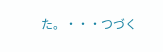た。・・・つづく